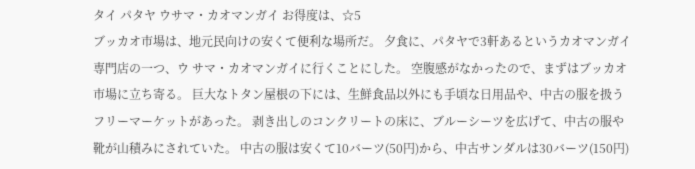タイ パタヤ ウサマ・カオマンガイ お得度は、☆5
ブッカオ市場は、地元民向けの安くて便利な場所だ。 夕食に、パタヤで3軒あるというカオマンガイ専門店の一つ、ウ サマ・カオマンガイに行くことにした。 空腹感がなかったので、まずはブッカオ市場に立ち寄る。 巨大なトタン屋根の下には、生鮮食品以外にも手頃な日用品や、中古の服を扱うフリーマーケットがあった。 剥き出しのコンクリートの床に、ブルーシーツを広げて、中古の服や靴が山積みにされていた。 中古の服は安くて10バーツ(50円)から、中古サンダルは30バーツ(150円)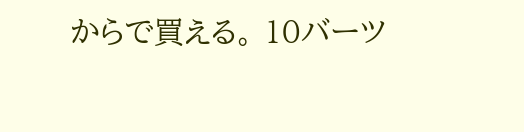からで買える。 10バーツ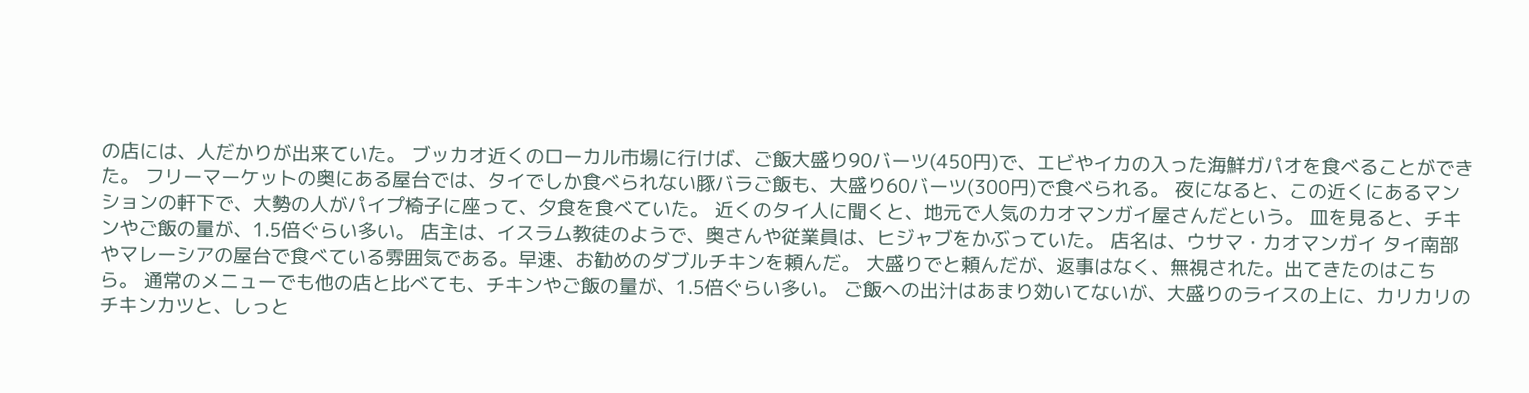の店には、人だかりが出来ていた。 ブッカオ近くのローカル市場に行けば、ご飯大盛り90バーツ(450円)で、エビやイカの入った海鮮ガパオを食べることができた。 フリーマーケットの奥にある屋台では、タイでしか食べられない豚バラご飯も、大盛り60バーツ(300円)で食べられる。 夜になると、この近くにあるマンションの軒下で、大勢の人がパイプ椅子に座って、夕食を食べていた。 近くのタイ人に聞くと、地元で人気のカオマンガイ屋さんだという。 皿を見ると、チキンやご飯の量が、1.5倍ぐらい多い。 店主は、イスラム教徒のようで、奥さんや従業員は、ヒジャブをかぶっていた。 店名は、ウサマ・カオマンガイ タイ南部やマレーシアの屋台で食べている雰囲気である。早速、お勧めのダブルチキンを頼んだ。 大盛りでと頼んだが、返事はなく、無視された。出てきたのはこちら。 通常のメニューでも他の店と比べても、チキンやご飯の量が、1.5倍ぐらい多い。 ご飯への出汁はあまり効いてないが、大盛りのライスの上に、カリカリのチキンカツと、しっと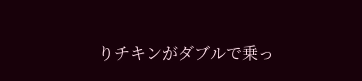りチキンがダブルで乗っ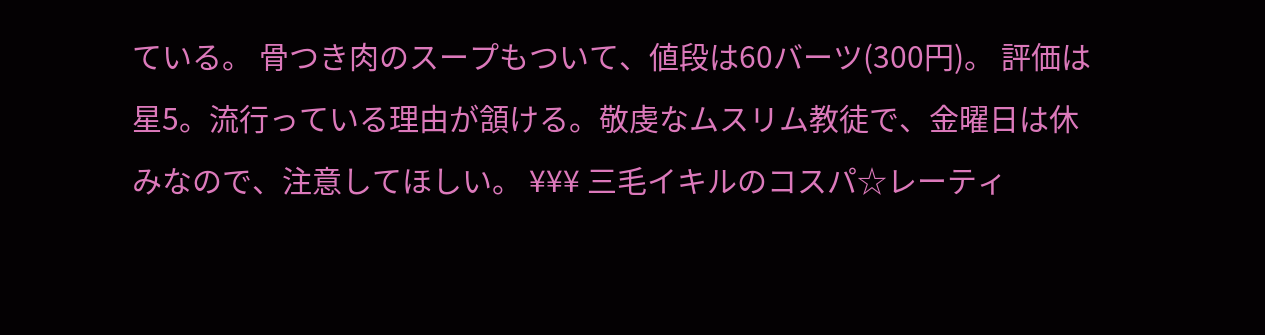ている。 骨つき肉のスープもついて、値段は60バーツ(300円)。 評価は星5。流行っている理由が頷ける。敬虔なムスリム教徒で、金曜日は休みなので、注意してほしい。 ¥¥¥ 三毛イキルのコスパ☆レーティ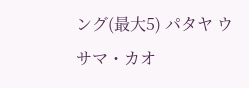ング(最大5) パタヤ ウサマ・カオ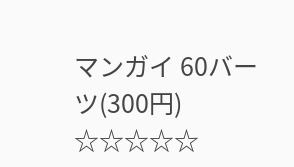マンガイ 60バーツ(300円) ☆☆☆☆☆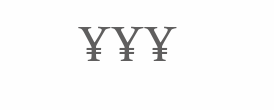¥¥¥